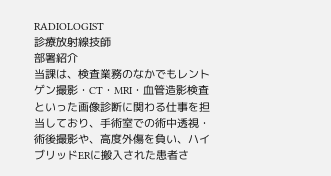RADIOLOGIST
診療放射線技師
部署紹介
当課は、検査業務のなかでもレントゲン撮影・CT・MRI・血管造影検査といった画像診断に関わる仕事を担当しており、手術室での術中透視・術後撮影や、高度外傷を負い、ハイブリッドERに搬入された患者さ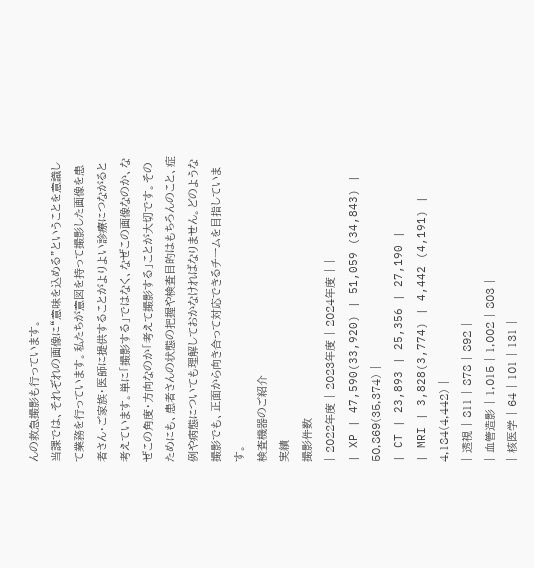んの救急撮影も行っています。
当課では、それぞれの画像に“意味を込める”ということを意識して業務を行っています。私たちが意図を持って撮影した画像を患者さん・ご家族・医師に提供することがよりよい診療につながると考えています。単に「撮影する」ではなく、なぜこの画像なのか、なぜこの角度・方向なのか「考えて撮影する」ことが大切です。そのためにも、患者さんの状態の把握や検査目的はもちろんのこと、症例や病態についても理解しておかなければなりません。どのような撮影でも、正面から向き合って対応できるチームを目指しています。
検査機器のご紹介
実績
撮影件数
| 2022年度 | 2023年度 | 2024年度 | |
| XP | 47,590(33,920) | 51,059 (34,843) | 50,869(35,374) |
| CT | 23,893 | 25,356 | 27,190 |
| MRI | 3,828(3,774) | 4,442 (4,191) | 4,184(4,442) |
| 透視 | 811 | 878 | 892 |
| 血管造影 | 1,015 | 1,002 | 803 |
| 核医学 | 64 | 101 | 131 |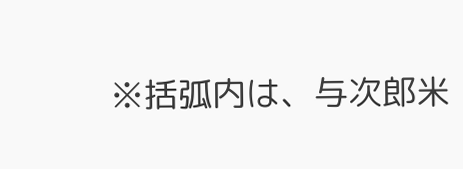※括弧内は、与次郎米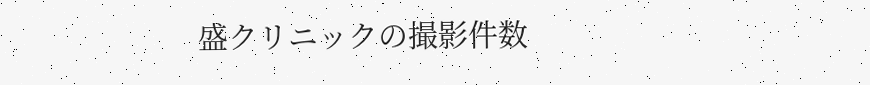盛クリニックの撮影件数